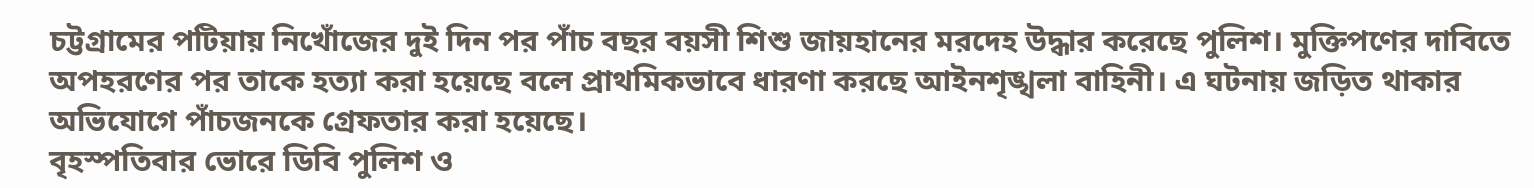চট্টগ্রামের পটিয়ায় নিখোঁজের দুই দিন পর পাঁচ বছর বয়সী শিশু জায়হানের মরদেহ উদ্ধার করেছে পুলিশ। মুক্তিপণের দাবিতে অপহরণের পর তাকে হত্যা করা হয়েছে বলে প্রাথমিকভাবে ধারণা করছে আইনশৃঙ্খলা বাহিনী। এ ঘটনায় জড়িত থাকার অভিযোগে পাঁচজনকে গ্রেফতার করা হয়েছে।
বৃহস্পতিবার ভোরে ডিবি পুলিশ ও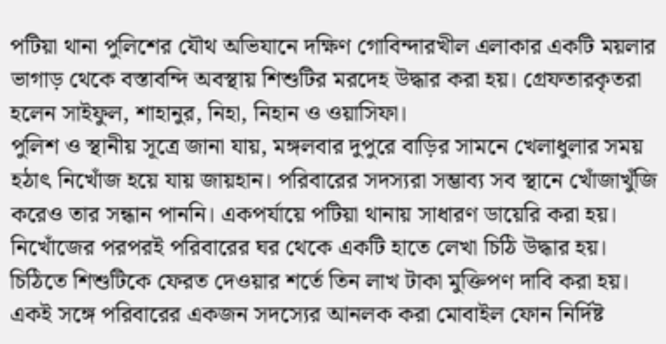পটিয়া থানা পুলিশের যৌথ অভিযানে দক্ষিণ গোবিন্দারখীল এলাকার একটি ময়লার ভাগাড় থেকে বস্তাবন্দি অবস্থায় শিশুটির মরদেহ উদ্ধার করা হয়। গ্রেফতারকৃতরা হলেন সাইফুল, শাহানুর, নিহা, নিহান ও ওয়াসিফা।
পুলিশ ও স্থানীয় সূত্রে জানা যায়, মঙ্গলবার দুপুরে বাড়ির সামনে খেলাধুলার সময় হঠাৎ নিখোঁজ হয়ে যায় জায়হান। পরিবারের সদস্যরা সম্ভাব্য সব স্থানে খোঁজাখুঁজি করেও তার সন্ধান পাননি। একপর্যায়ে পটিয়া থানায় সাধারণ ডায়েরি করা হয়।
নিখোঁজের পরপরই পরিবারের ঘর থেকে একটি হাতে লেখা চিঠি উদ্ধার হয়। চিঠিতে শিশুটিকে ফেরত দেওয়ার শর্তে তিন লাখ টাকা মুক্তিপণ দাবি করা হয়। একই সঙ্গে পরিবারের একজন সদস্যের আনলক করা মোবাইল ফোন নির্দিষ্ট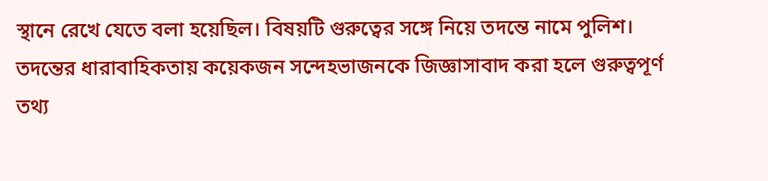স্থানে রেখে যেতে বলা হয়েছিল। বিষয়টি গুরুত্বের সঙ্গে নিয়ে তদন্তে নামে পুলিশ।
তদন্তের ধারাবাহিকতায় কয়েকজন সন্দেহভাজনকে জিজ্ঞাসাবাদ করা হলে গুরুত্বপূর্ণ তথ্য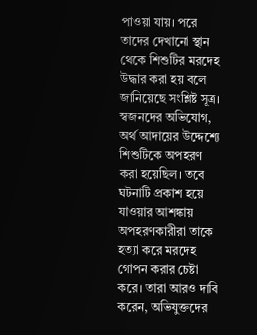পাওয়া যায়। পরে তাদের দেখানো স্থান থেকে শিশুটির মরদেহ উদ্ধার করা হয় বলে জানিয়েছে সংশ্লিষ্ট সূত্র।
স্বজনদের অভিযোগ, অর্থ আদায়ের উদ্দেশ্যে শিশুটিকে অপহরণ করা হয়েছিল। তবে ঘটনাটি প্রকাশ হয়ে যাওয়ার আশঙ্কায় অপহরণকারীরা তাকে হত্যা করে মরদেহ গোপন করার চেষ্টা করে। তারা আরও দাবি করেন, অভিযুক্তদের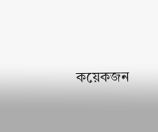কয়েকজন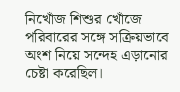নিখোঁজ শিশুর খোঁজে পরিবারের সঙ্গে সক্রিয়ভাবে অংশ নিয়ে সন্দেহ এড়ানোর চেষ্টা করেছিল।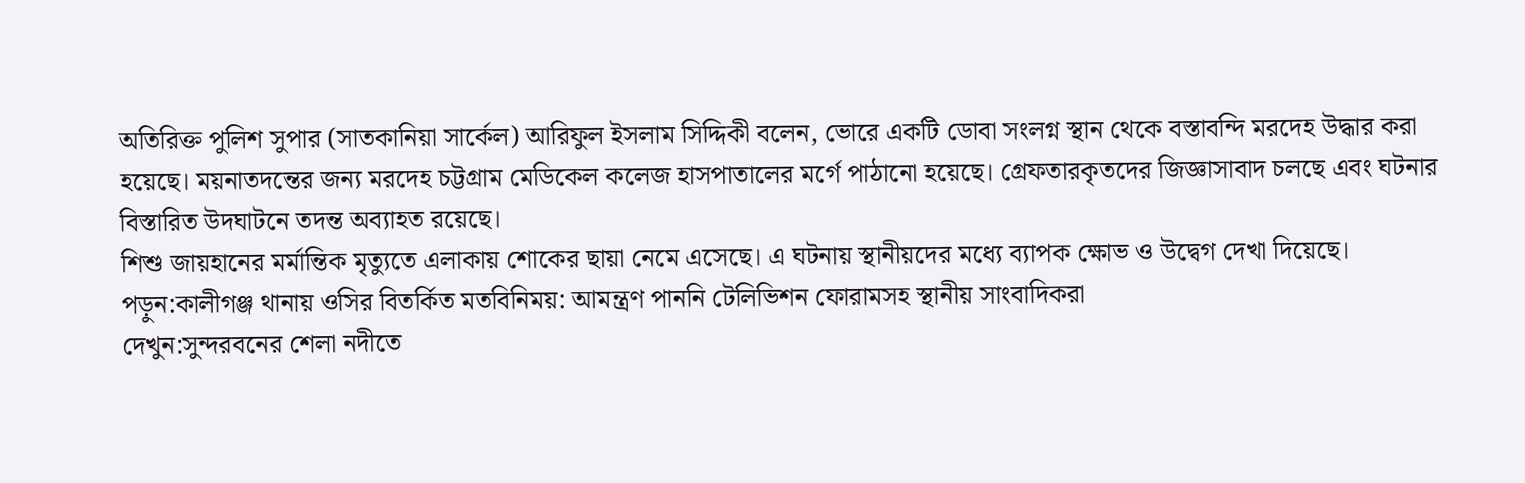অতিরিক্ত পুলিশ সুপার (সাতকানিয়া সার্কেল) আরিফুল ইসলাম সিদ্দিকী বলেন, ভোরে একটি ডোবা সংলগ্ন স্থান থেকে বস্তাবন্দি মরদেহ উদ্ধার করা হয়েছে। ময়নাতদন্তের জন্য মরদেহ চট্টগ্রাম মেডিকেল কলেজ হাসপাতালের মর্গে পাঠানো হয়েছে। গ্রেফতারকৃতদের জিজ্ঞাসাবাদ চলছে এবং ঘটনার বিস্তারিত উদঘাটনে তদন্ত অব্যাহত রয়েছে।
শিশু জায়হানের মর্মান্তিক মৃত্যুতে এলাকায় শোকের ছায়া নেমে এসেছে। এ ঘটনায় স্থানীয়দের মধ্যে ব্যাপক ক্ষোভ ও উদ্বেগ দেখা দিয়েছে।
পড়ুন:কালীগঞ্জ থানায় ওসির বিতর্কিত মতবিনিময়: আমন্ত্রণ পাননি টেলিভিশন ফোরামসহ স্থানীয় সাংবাদিকরা
দেখুন:সুন্দরবনের শেলা নদীতে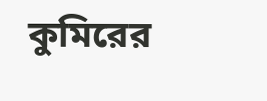কুমিরের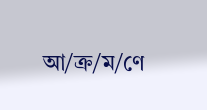আ/ক্র/ম/ণে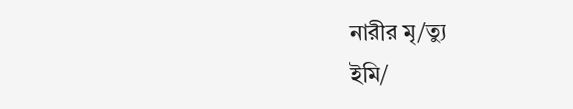নারীর মৃ/ত্যু
ইমি/